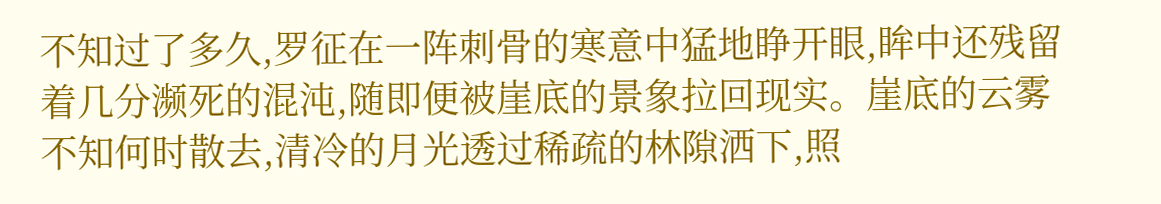不知过了多久,罗征在一阵刺骨的寒意中猛地睁开眼,眸中还残留着几分濒死的混沌,随即便被崖底的景象拉回现实。崖底的云雾不知何时散去,清冷的月光透过稀疏的林隙洒下,照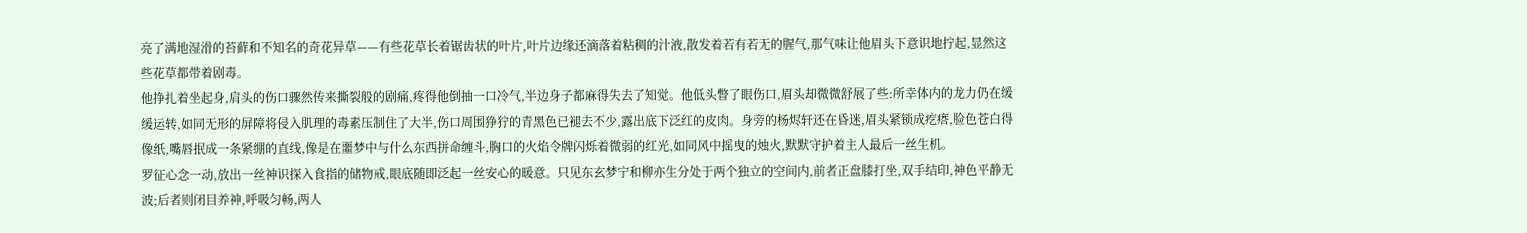亮了满地湿滑的苔藓和不知名的奇花异草——有些花草长着锯齿状的叶片,叶片边缘还滴落着粘稠的汁液,散发着若有若无的腥气,那气味让他眉头下意识地拧起,显然这些花草都带着剧毒。
他挣扎着坐起身,肩头的伤口骤然传来撕裂般的剧痛,疼得他倒抽一口冷气,半边身子都麻得失去了知觉。他低头瞥了眼伤口,眉头却微微舒展了些:所幸体内的龙力仍在缓缓运转,如同无形的屏障将侵入肌理的毒素压制住了大半,伤口周围狰狞的青黑色已褪去不少,露出底下泛红的皮肉。身旁的杨烬轩还在昏迷,眉头紧锁成疙瘩,脸色苍白得像纸,嘴唇抿成一条紧绷的直线,像是在噩梦中与什么东西拼命缠斗,胸口的火焰令牌闪烁着微弱的红光,如同风中摇曳的烛火,默默守护着主人最后一丝生机。
罗征心念一动,放出一丝神识探入食指的储物戒,眼底随即泛起一丝安心的暖意。只见东玄梦宁和柳亦生分处于两个独立的空间内,前者正盘膝打坐,双手结印,神色平静无波;后者则闭目养神,呼吸匀畅,两人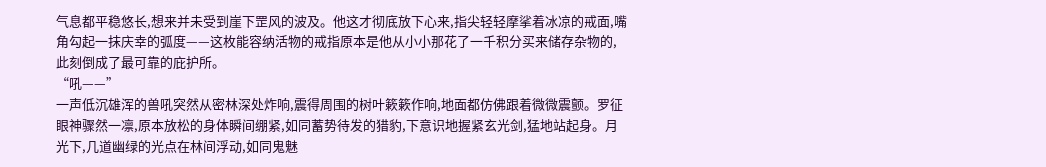气息都平稳悠长,想来并未受到崖下罡风的波及。他这才彻底放下心来,指尖轻轻摩挲着冰凉的戒面,嘴角勾起一抹庆幸的弧度——这枚能容纳活物的戒指原本是他从小小那花了一千积分买来储存杂物的,此刻倒成了最可靠的庇护所。
“吼——”
一声低沉雄浑的兽吼突然从密林深处炸响,震得周围的树叶簌簌作响,地面都仿佛跟着微微震颤。罗征眼神骤然一凛,原本放松的身体瞬间绷紧,如同蓄势待发的猎豹,下意识地握紧玄光剑,猛地站起身。月光下,几道幽绿的光点在林间浮动,如同鬼魅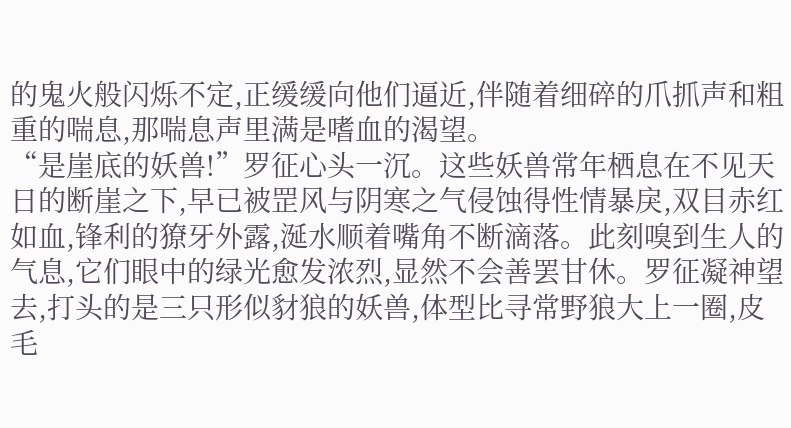的鬼火般闪烁不定,正缓缓向他们逼近,伴随着细碎的爪抓声和粗重的喘息,那喘息声里满是嗜血的渴望。
“是崖底的妖兽!”罗征心头一沉。这些妖兽常年栖息在不见天日的断崖之下,早已被罡风与阴寒之气侵蚀得性情暴戾,双目赤红如血,锋利的獠牙外露,涎水顺着嘴角不断滴落。此刻嗅到生人的气息,它们眼中的绿光愈发浓烈,显然不会善罢甘休。罗征凝神望去,打头的是三只形似豺狼的妖兽,体型比寻常野狼大上一圈,皮毛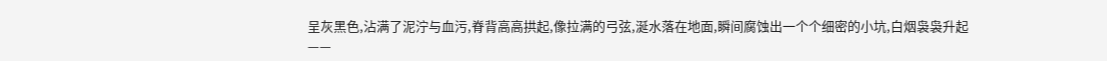呈灰黑色,沾满了泥泞与血污,脊背高高拱起,像拉满的弓弦,涎水落在地面,瞬间腐蚀出一个个细密的小坑,白烟袅袅升起——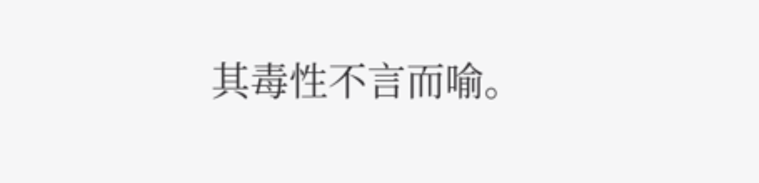其毒性不言而喻。